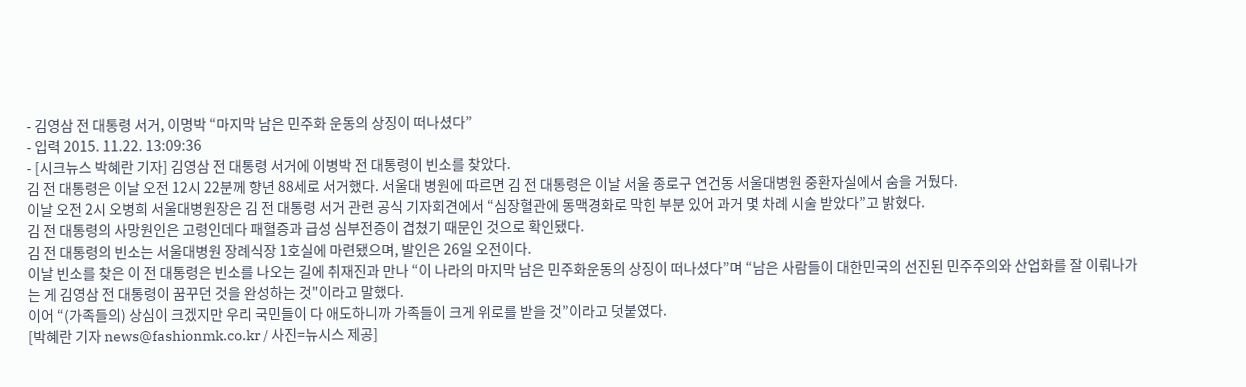- 김영삼 전 대통령 서거, 이명박 “마지막 남은 민주화 운동의 상징이 떠나셨다”
- 입력 2015. 11.22. 13:09:36
- [시크뉴스 박혜란 기자] 김영삼 전 대통령 서거에 이병박 전 대통령이 빈소를 찾았다.
김 전 대통령은 이날 오전 12시 22분께 향년 88세로 서거했다. 서울대 병원에 따르면 김 전 대통령은 이날 서울 종로구 연건동 서울대병원 중환자실에서 숨을 거뒀다.
이날 오전 2시 오병희 서울대병원장은 김 전 대통령 서거 관련 공식 기자회견에서 “심장혈관에 동맥경화로 막힌 부분 있어 과거 몇 차례 시술 받았다”고 밝혔다.
김 전 대통령의 사망원인은 고령인데다 패혈증과 급성 심부전증이 겹쳤기 때문인 것으로 확인됐다.
김 전 대통령의 빈소는 서울대병원 장례식장 1호실에 마련됐으며, 발인은 26일 오전이다.
이날 빈소를 찾은 이 전 대통령은 빈소를 나오는 길에 취재진과 만나 “이 나라의 마지막 남은 민주화운동의 상징이 떠나셨다”며 “남은 사람들이 대한민국의 선진된 민주주의와 산업화를 잘 이뤄나가는 게 김영삼 전 대통령이 꿈꾸던 것을 완성하는 것"이라고 말했다.
이어 “(가족들의) 상심이 크겠지만 우리 국민들이 다 애도하니까 가족들이 크게 위로를 받을 것”이라고 덧붙였다.
[박혜란 기자 news@fashionmk.co.kr / 사진=뉴시스 제공]